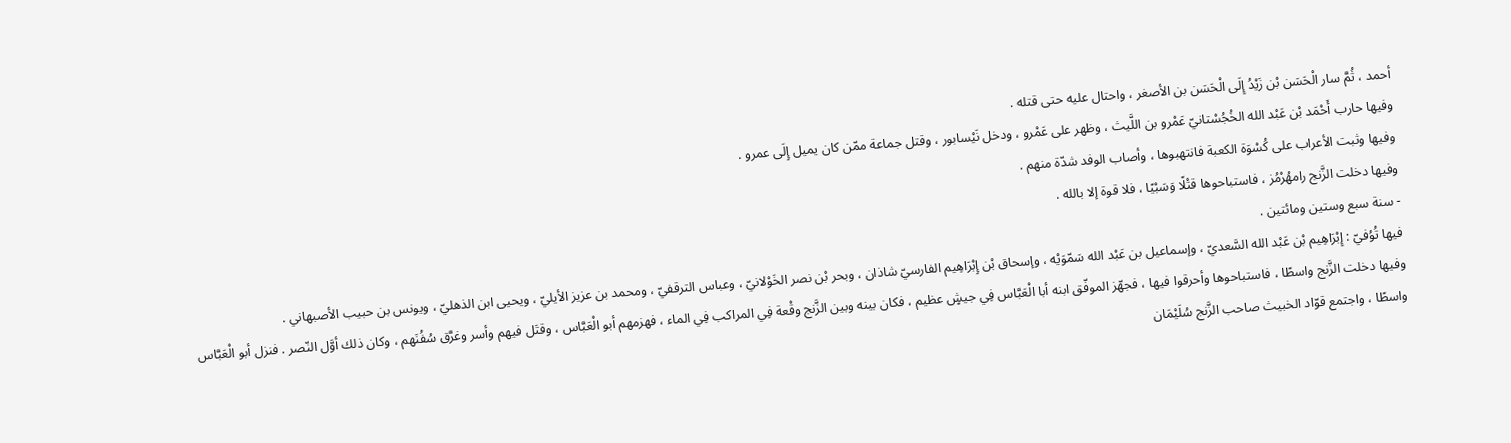أحمد ، ثُمَّ سار الْحَسَن بْن زَيْدُ إِلَى الْحَسَن بن الأصغر ، واحتال عليه حتى قتله .
وفيها حارب أَحْمَد بْن عَبْد الله الخُجُسْتانيّ عَمْرو بن اللَّيث ، وظهر على عَمْرو ، ودخل نَيْسابور ، وقتل جماعة ممّن كان يميل إِلَى عمرو .
وفيها وثبت الأعراب على كُسْوَة الكعبة فانتهبوها ، وأصاب الوفد شدّة منهم .
وفيها دخلت الزَّنج رامهُرْمُز ، فاستباحوها قتْلًا وَسَبْيًا ، فلا قوة إلا بالله .
- سنة سبع وستين ومائتين .
فيها تُوُفيّ : إِبْرَاهِيم بْن عَبْد الله السَّعديّ ، وإسماعيل بن عَبْد الله سَمّوَيْه ، وإسحاق بْن إِبْرَاهِيم الفارسيّ شاذان ، وبحر بْن نصر الخَوْلانيّ ، وعباس الترقفيّ ، ومحمد بن عزيز الأيليّ ، ويحيى ابن الذهليّ ، ويونس بن حبيب الأصبهاني .
وفيها دخلت الزَّنج واسطًا ، فاستباحوها وأحرقوا فيها ، فجهّز الموفّق ابنه أبا الْعَبَّاس فِي جيشٍ عظيم ، فكان بينه وبين الزَّنج وقْعة فِي المراكب فِي الماء ، فهزمهم أبو الْعَبَّاس ، وقتَل فيهم وأسر وغرَّق سُفُنَهم ، وكان ذلك أوَّل النّصر . فنزل أبو الْعَبَّاس واسطًا ، واجتمع قوّاد الخبيث صاحب الزَّنج سُلَيْمَان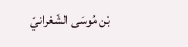بْن مُوسَى الشّعْرانيّ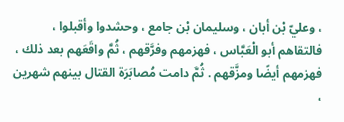، وعليّ بْن أبان ، وسليمان بْن جامع ، وحشدوا وأقبلوا ، فالتقاهم أبو الْعَبَّاس ، فهزمهم وفرَّقهم ، ثُمَّ واقَعَهم بعد ذلك ، فهزمهم أيضًا ومزَّقهم . ثُمَّ دامت مُصابَرَة القتال بينهم شهرين ،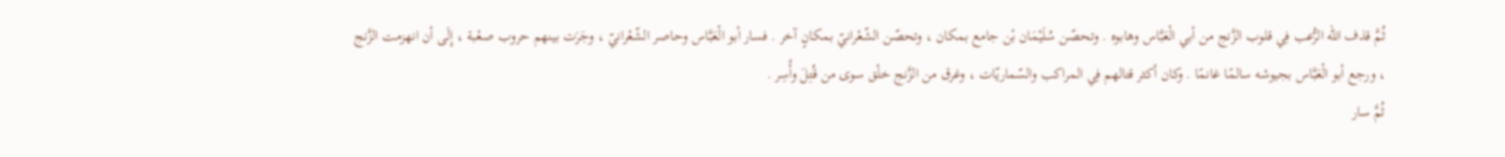ثُمَّ قذف الله الرُّعب فِي قلوب الزَّنج من أبي الْعَبَّاس وهابوه . وتحصّن سُلَيْمَان بْن جامع بمكان ، وتحصّن الشّعْرانيّ بمكانٍ آخر . فسار أبو الْعَبَّاس وحاصر الشّعْرانيّ ، وجَرَت بينهم حروب صعْبة ، إِلَى أن انهزمت الزَّنج ، ورجع أبو الْعَبَّاس بجيوشه سالمًا غانمًا . وكان أكثر قتالهم فِي المراكب والسّماريّات ، وغرق من الزَّنج خلْق سوى من قُتِلَ وأُسِر .
ثُمَّ سار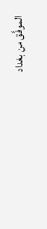الموفَّق من بغداد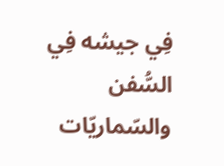فِي جيشه فِي السُّفن والسّماريّات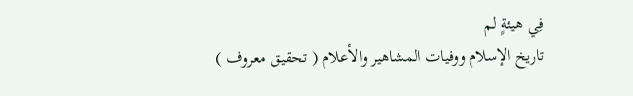فِي هيئةٍ لم
تاريخ الإسلام ووفيات المشاهير والأعلام ( تحقيق معروف )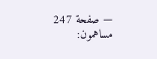— صفحة 247
مساهمون: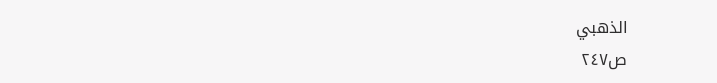الذهبي
ص٢٤٧